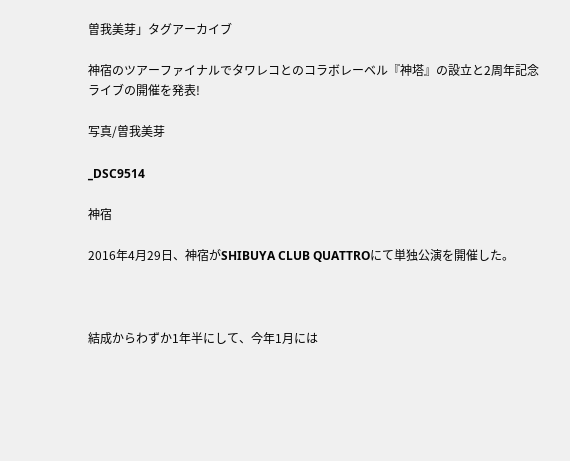曽我美芽」タグアーカイブ

神宿のツアーファイナルでタワレコとのコラボレーベル『神塔』の設立と2周年記念ライブの開催を発表!

写真/曽我美芽

_DSC9514

神宿

2016年4月29日、神宿がSHIBUYA CLUB QUATTROにて単独公演を開催した。



結成からわずか1年半にして、今年1月には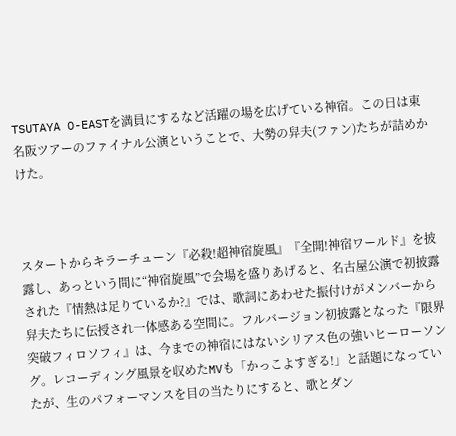TSUTAYA O-EASTを満員にするなど活躍の場を広げている神宿。この日は東名阪ツアーのファイナル公演ということで、大勢の舁夫(ファン)たちが詰めかけた。



スタートからキラーチューン『必殺!超神宿旋風』『全開!神宿ワールド』を披露し、あっという間に“神宿旋風”で会場を盛りあげると、名古屋公演で初披露された『情熱は足りているか?』では、歌詞にあわせた振付けがメンバーから舁夫たちに伝授され一体感ある空間に。フルバージョン初披露となった『限界突破フィロソフィ』は、今までの神宿にはないシリアス色の強いヒーローソング。レコーディング風景を収めたMVも「かっこよすぎる!」と話題になっていたが、生のパフォーマンスを目の当たりにすると、歌とダン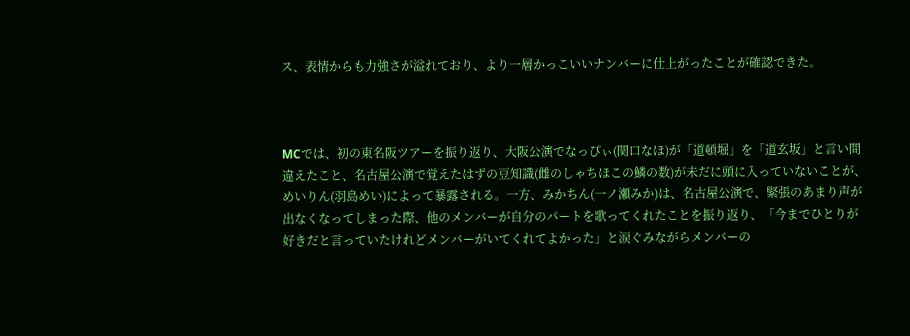ス、表情からも力強さが溢れており、より一層かっこいいナンバーに仕上がったことが確認できた。



MCでは、初の東名阪ツアーを振り返り、大阪公演でなっぴぃ(関口なほ)が「道頓堀」を「道玄坂」と言い間違えたこと、名古屋公演で覚えたはずの豆知識(雌のしゃちほこの鱗の数)が未だに頭に入っていないことが、めいりん(羽島めい)によって暴露される。一方、みかちん(一ノ瀬みか)は、名古屋公演で、緊張のあまり声が出なくなってしまった際、他のメンバーが自分のパートを歌ってくれたことを振り返り、「今までひとりが好きだと言っていたけれどメンバーがいてくれてよかった」と涙ぐみながらメンバーの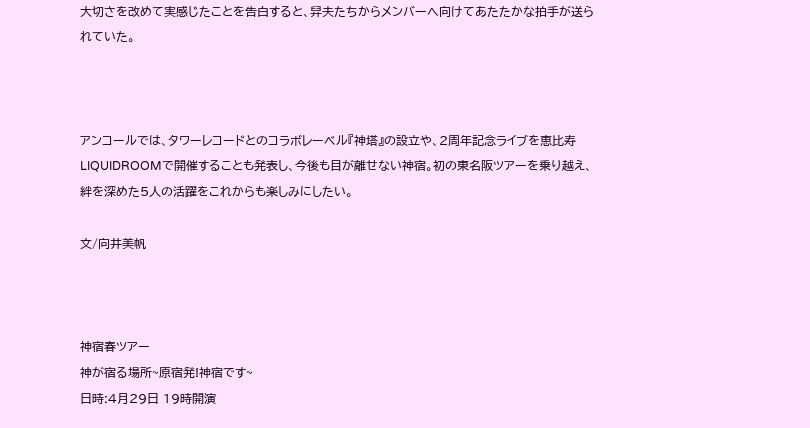大切さを改めて実感じたことを告白すると、舁夫たちからメンバーへ向けてあたたかな拍手が送られていた。



アンコールでは、タワーレコードとのコラボレーベル『神塔』の設立や、2周年記念ライブを恵比寿LIQUIDROOMで開催することも発表し、今後も目が離せない神宿。初の東名阪ツアーを乗り越え、絆を深めた5人の活躍をこれからも楽しみにしたい。

文/向井美帆



神宿春ツアー
神が宿る場所~原宿発!神宿です~
日時:4月29日 19時開演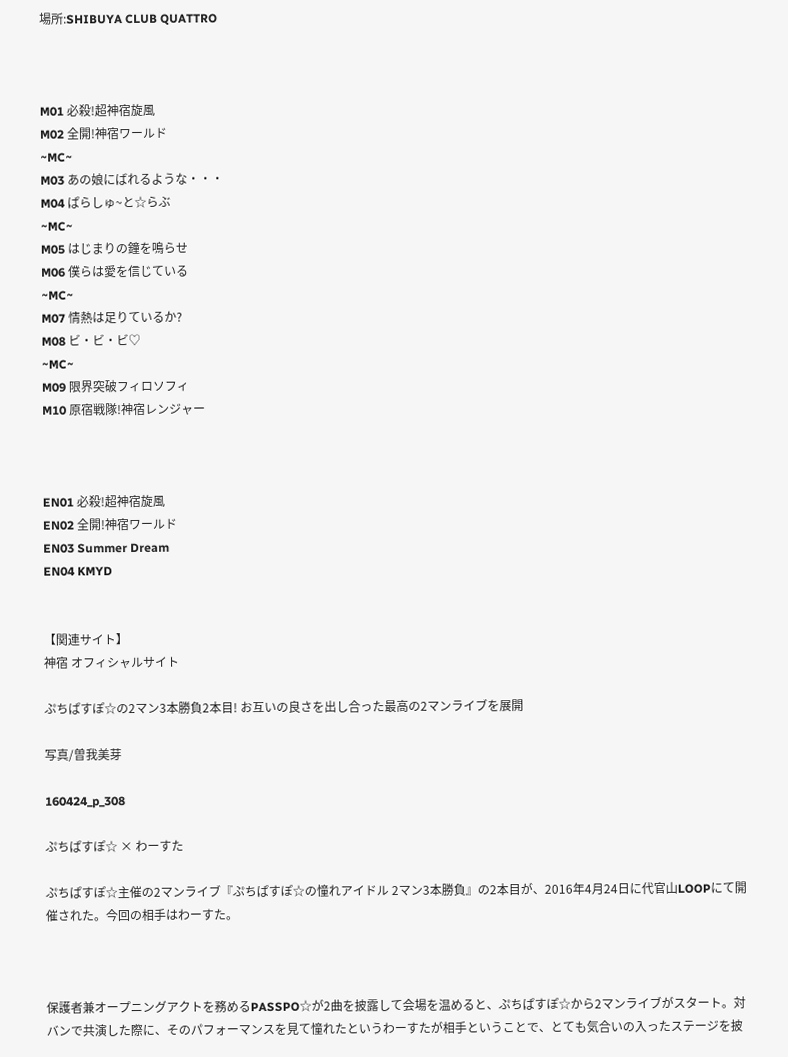場所:SHIBUYA CLUB QUATTRO



M01 必殺!超神宿旋風
M02 全開!神宿ワールド
~MC~
M03 あの娘にばれるような・・・
M04 ぱらしゅ~と☆らぶ
~MC~
M05 はじまりの鐘を鳴らせ
M06 僕らは愛を信じている
~MC~
M07 情熱は足りているか?
M08 ビ・ビ・ビ♡
~MC~
M09 限界突破フィロソフィ
M10 原宿戦隊!神宿レンジャー



EN01 必殺!超神宿旋風
EN02 全開!神宿ワールド
EN03 Summer Dream
EN04 KMYD


【関連サイト】
神宿 オフィシャルサイト

ぷちぱすぽ☆の2マン3本勝負2本目! お互いの良さを出し合った最高の2マンライブを展開

写真/曽我美芽

160424_p_308

ぷちぱすぽ☆ × わーすた

ぷちぱすぽ☆主催の2マンライブ『ぷちぱすぽ☆の憧れアイドル 2マン3本勝負』の2本目が、2016年4月24日に代官山LOOPにて開催された。今回の相手はわーすた。



保護者兼オープニングアクトを務めるPASSPO☆が2曲を披露して会場を温めると、ぷちぱすぽ☆から2マンライブがスタート。対バンで共演した際に、そのパフォーマンスを見て憧れたというわーすたが相手ということで、とても気合いの入ったステージを披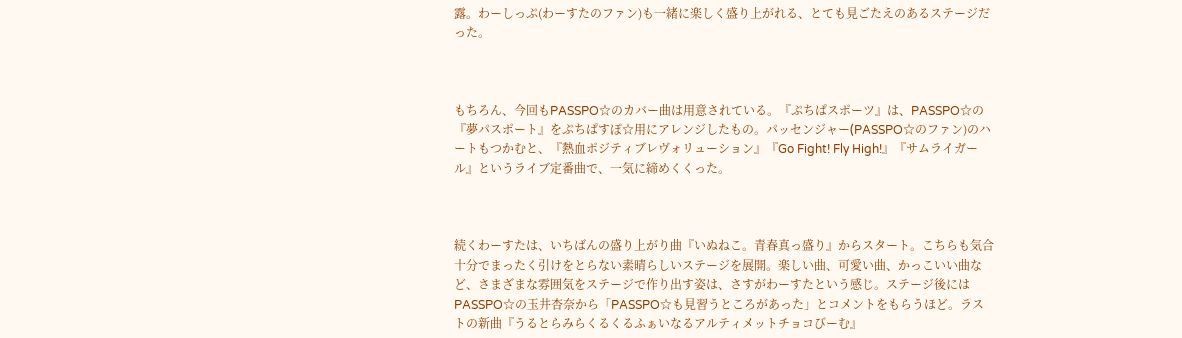露。わーしっぷ(わーすたのファン)も一緒に楽しく盛り上がれる、とても見ごたえのあるステージだった。



もちろん、今回もPASSPO☆のカバー曲は用意されている。『ぷちぱスポーツ』は、PASSPO☆の『夢パスポート』をぷちぱすぽ☆用にアレンジしたもの。パッセンジャー(PASSPO☆のファン)のハートもつかむと、『熱血ポジティブレヴォリューション』『Go Fight! Fly High!』『サムライガール』というライブ定番曲で、一気に締めくくった。



続くわーすたは、いちばんの盛り上がり曲『いぬねこ。青春真っ盛り』からスタート。こちらも気合十分でまったく引けをとらない素晴らしいステージを展開。楽しい曲、可愛い曲、かっこいい曲など、さまざまな雰囲気をステージで作り出す姿は、さすがわーすたという感じ。ステージ後にはPASSPO☆の玉井杏奈から「PASSPO☆も見習うところがあった」とコメントをもらうほど。ラストの新曲『うるとらみらくるくるふぁいなるアルティメットチョコびーむ』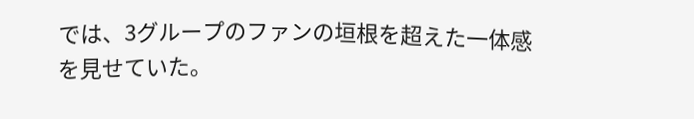では、3グループのファンの垣根を超えた一体感を見せていた。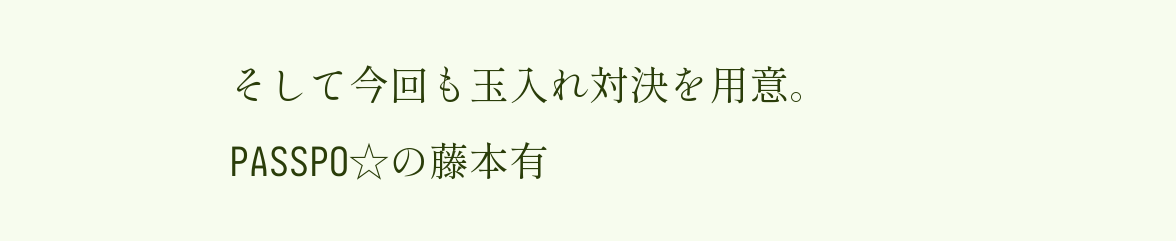そして今回も玉入れ対決を用意。PASSPO☆の藤本有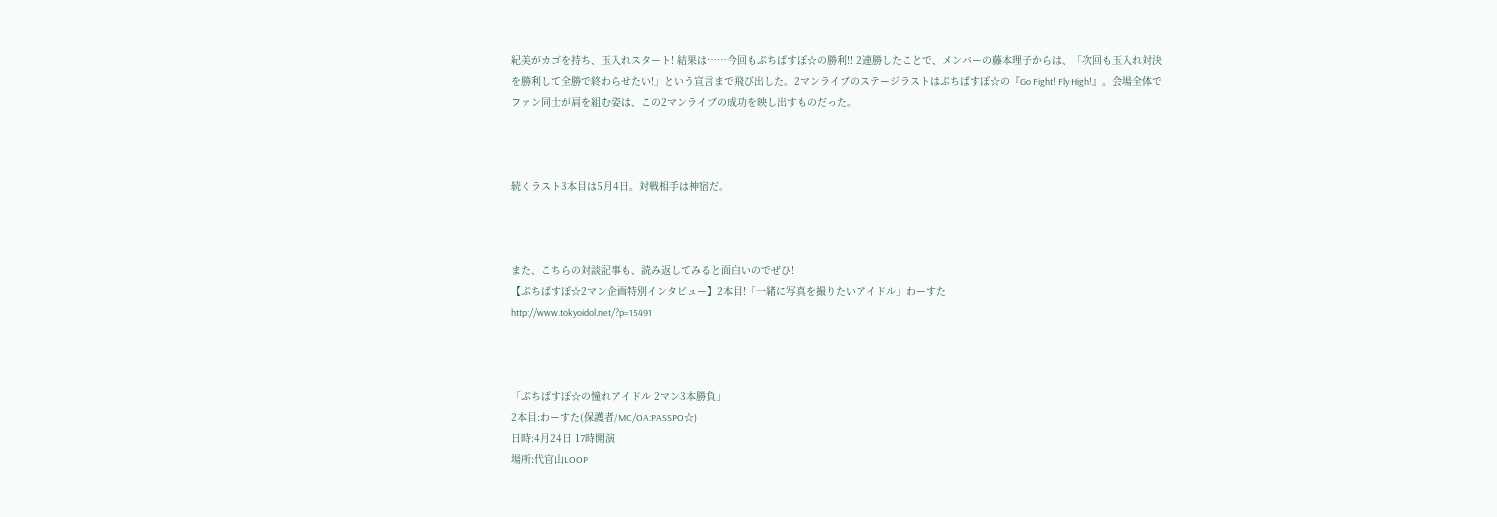紀美がカゴを持ち、玉入れスタート! 結果は……今回もぷちぱすぽ☆の勝利!! 2連勝したことで、メンバーの藤本理子からは、「次回も玉入れ対決を勝利して全勝で終わらせたい!」という宣言まで飛び出した。2マンライブのステージラストはぷちぱすぽ☆の『Go Fight! Fly High!』。会場全体でファン同士が肩を組む姿は、この2マンライブの成功を映し出すものだった。



続くラスト3本目は5月4日。対戦相手は神宿だ。



また、こちらの対談記事も、読み返してみると面白いのでぜひ!
【ぷちぱすぽ☆2マン企画特別インタビュー】2本目!「一緒に写真を撮りたいアイドル」わーすた
http://www.tokyoidol.net/?p=15491



「ぷちぱすぽ☆の憧れアイドル 2マン3本勝負」
2本目:わーすた(保護者/MC/OA:PASSPO☆)
日時:4月24日 17時開演
場所:代官山LOOP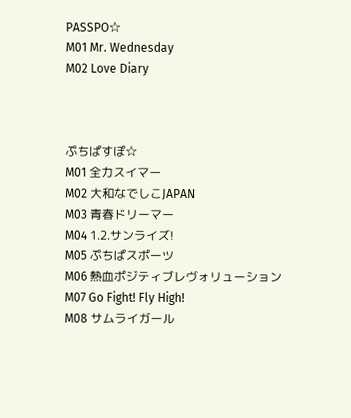PASSPO☆
M01 Mr. Wednesday
M02 Love Diary



ぷちぱすぽ☆
M01 全力スイマー
M02 大和なでしこJAPAN
M03 青春ドリーマー
M04 1.2.サンライズ!
M05 ぷちぱスポーツ
M06 熱血ポジティブレヴォリューション
M07 Go Fight! Fly High!
M08 サムライガール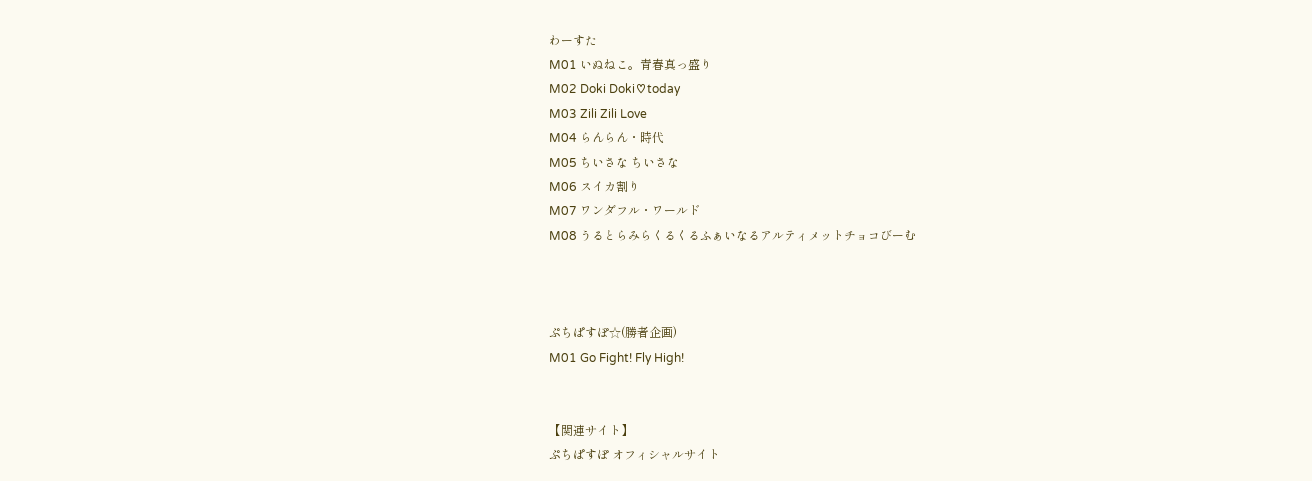わーすた
M01 いぬねこ。青春真っ盛り
M02 Doki Doki♡today
M03 Zili Zili Love
M04 らんらん・時代
M05 ちいさな ちいさな
M06 スイカ割り
M07 ワンダフル・ワールド
M08 うるとらみらくるくるふぁいなるアルティメットチョコびーむ



ぷちぱすぽ☆(勝者企画)
M01 Go Fight! Fly High!


【関連サイト】
ぷちぱすぽ オフィシャルサイト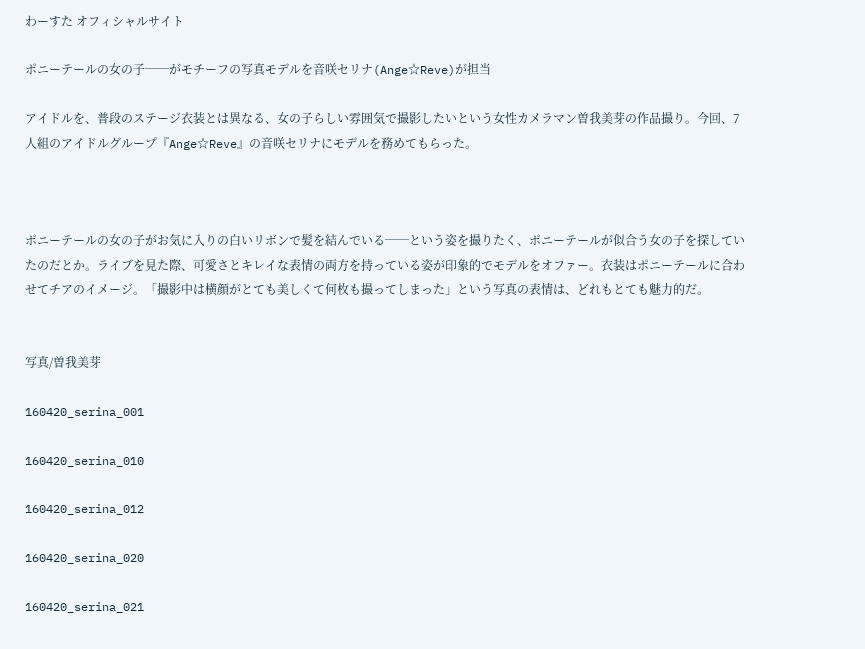わーすた オフィシャルサイト

ポニーテールの女の子──がモチーフの写真モデルを音咲セリナ(Ange☆Reve)が担当

アイドルを、普段のステージ衣装とは異なる、女の子らしい雰囲気で撮影したいという女性カメラマン曽我美芽の作品撮り。今回、7人組のアイドルグループ『Ange☆Reve』の音咲セリナにモデルを務めてもらった。



ポニーテールの女の子がお気に入りの白いリボンで髪を結んでいる──という姿を撮りたく、ポニーテールが似合う女の子を探していたのだとか。ライブを見た際、可愛さとキレイな表情の両方を持っている姿が印象的でモデルをオファー。衣装はポニーテールに合わせてチアのイメージ。「撮影中は横顔がとても美しくて何枚も撮ってしまった」という写真の表情は、どれもとても魅力的だ。


写真/曽我美芽

160420_serina_001

160420_serina_010

160420_serina_012

160420_serina_020

160420_serina_021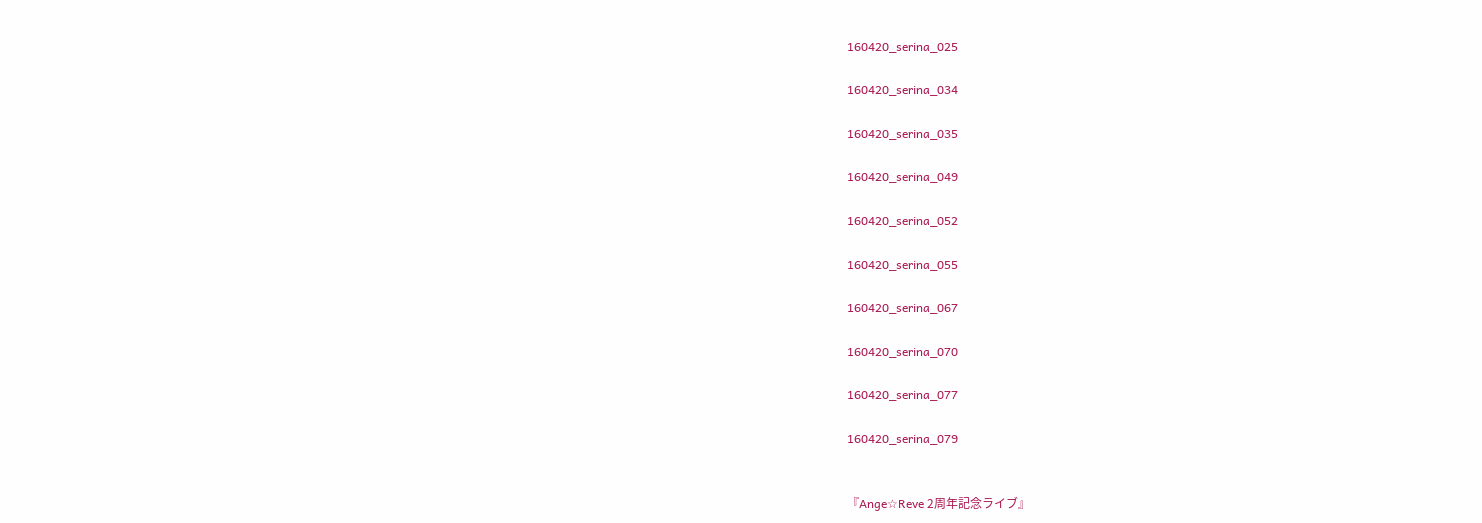160420_serina_025

160420_serina_034

160420_serina_035

160420_serina_049

160420_serina_052

160420_serina_055

160420_serina_067

160420_serina_070

160420_serina_077

160420_serina_079


『Ange☆Reve 2周年記念ライブ』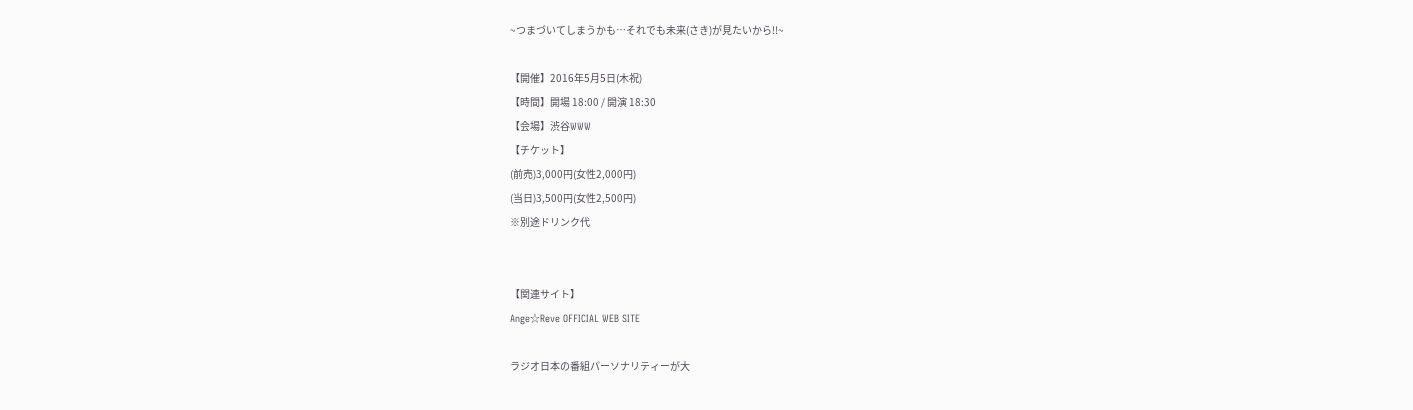~つまづいてしまうかも…それでも未来(さき)が見たいから!!~

【開催】2016年5月5日(木祝)
【時間】開場 18:00 / 開演 18:30
【会場】渋谷WWW
【チケット】
(前売)3,000円(女性2,000円)
(当日)3,500円(女性2,500円)
※別途ドリンク代


【関連サイト】
Ange☆Reve OFFICIAL WEB SITE

ラジオ日本の番組パーソナリティーが大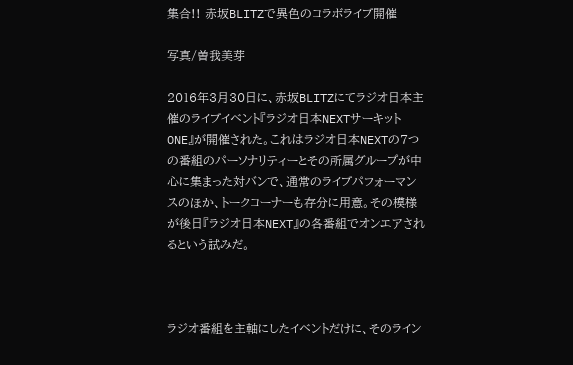集合!! 赤坂BLITZで異色のコラボライブ開催

写真/曽我美芽

2016年3月30日に、赤坂BLITZにてラジオ日本主催のライブイベント『ラジオ日本NEXTサーキット ONE』が開催された。これはラジオ日本NEXTの7つの番組のパーソナリティーとその所属グループが中心に集まった対バンで、通常のライブパフォーマンスのほか、トークコーナーも存分に用意。その模様が後日『ラジオ日本NEXT』の各番組でオンエアされるという試みだ。



ラジオ番組を主軸にしたイベントだけに、そのライン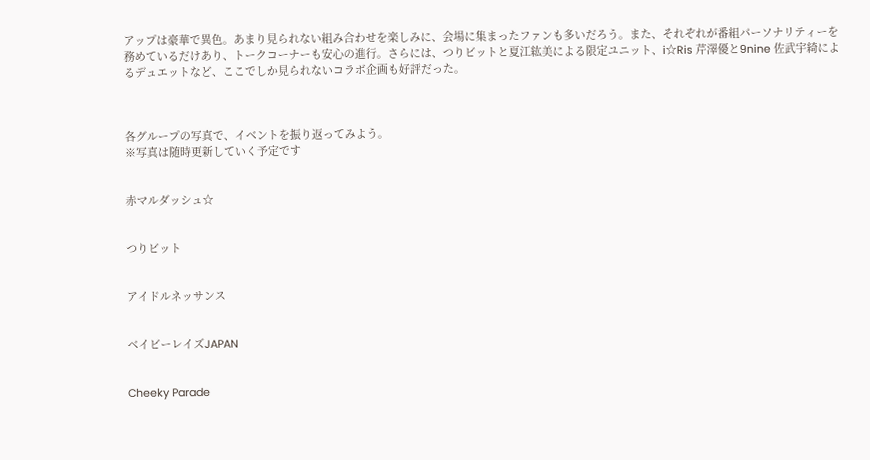アップは豪華で異色。あまり見られない組み合わせを楽しみに、会場に集まったファンも多いだろう。また、それぞれが番組パーソナリティーを務めているだけあり、トークコーナーも安心の進行。さらには、つりビットと夏江紘美による限定ユニット、i☆Ris 芹澤優と9nine 佐武宇綺によるデュエットなど、ここでしか見られないコラボ企画も好評だった。



各グループの写真で、イベントを振り返ってみよう。
※写真は随時更新していく予定です


赤マルダッシュ☆


つりビット


アイドルネッサンス


ベイビーレイズJAPAN


Cheeky Parade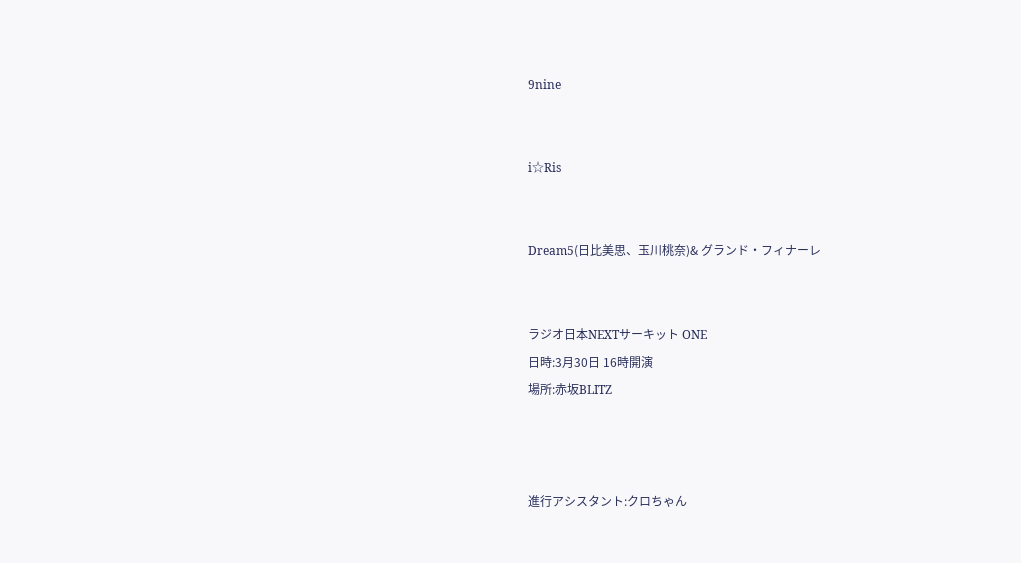9nine


i☆Ris


Dream5(日比美思、玉川桃奈)& グランド・フィナーレ


ラジオ日本NEXTサーキット ONE
日時:3月30日 16時開演
場所:赤坂BLITZ



進行アシスタント:クロちゃん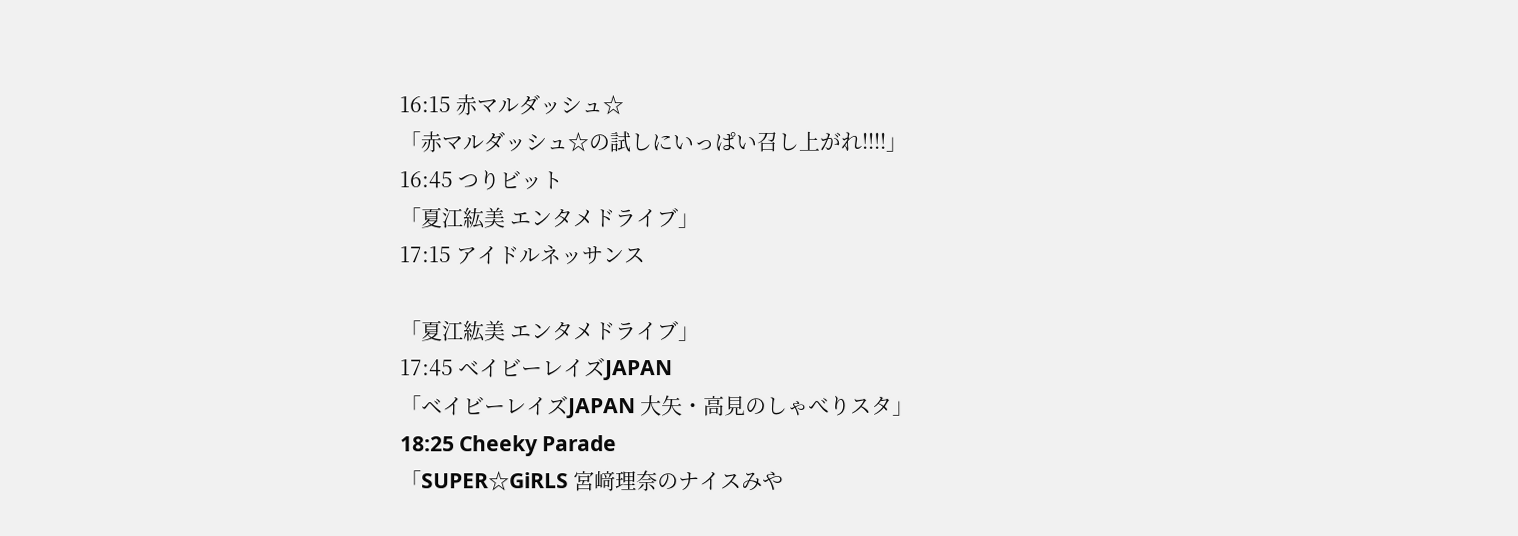16:15 赤マルダッシュ☆
「赤マルダッシュ☆の試しにいっぱい召し上がれ!!!!」
16:45 つりビット
「夏江紘美 エンタメドライブ」
17:15 アイドルネッサンス

「夏江紘美 エンタメドライブ」
17:45 ベイビーレイズJAPAN
「ベイビーレイズJAPAN 大矢・高見のしゃべりスタ」
18:25 Cheeky Parade
「SUPER☆GiRLS 宮﨑理奈のナイスみや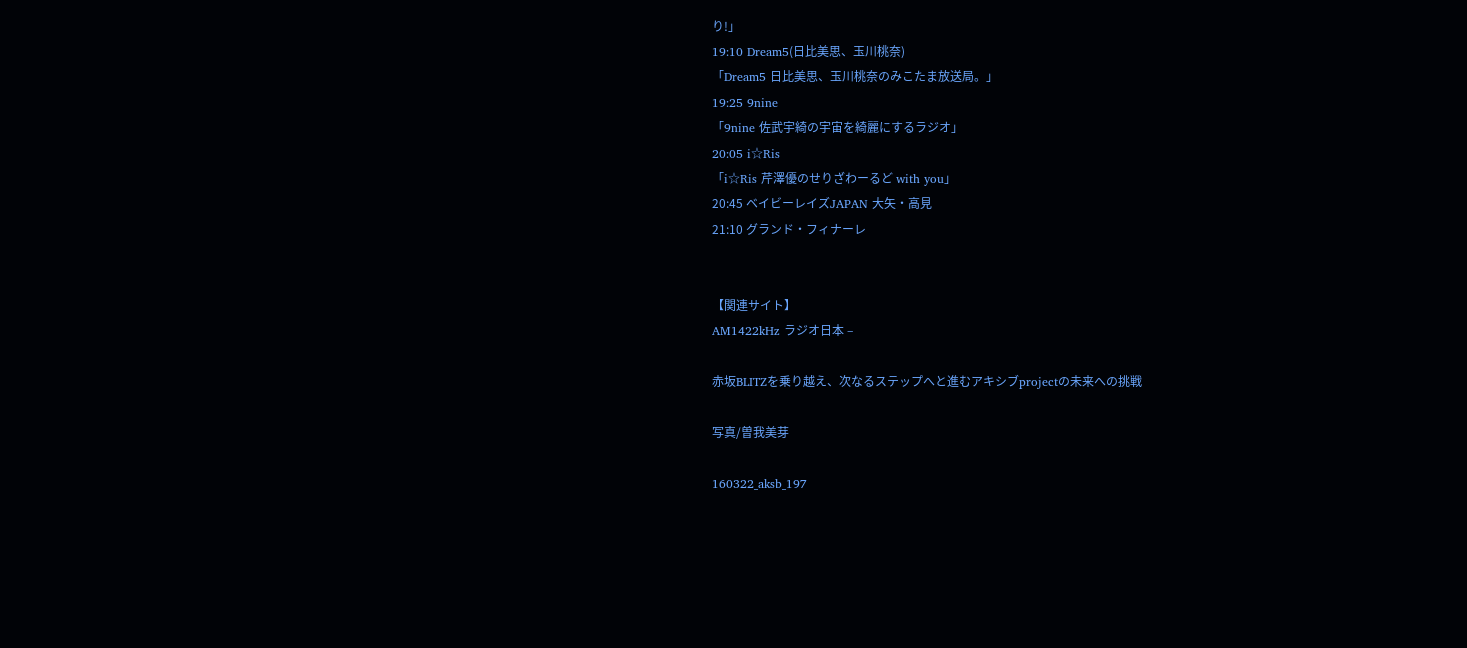り!」
19:10 Dream5(日比美思、玉川桃奈)
「Dream5 日比美思、玉川桃奈のみこたま放送局。」
19:25 9nine
「9nine 佐武宇綺の宇宙を綺麗にするラジオ」
20:05 i☆Ris
「i☆Ris 芹澤優のせりざわーるど with you」
20:45 ベイビーレイズJAPAN 大矢・高見
21:10 グランド・フィナーレ


【関連サイト】
AM1422kHz ラジオ日本 –

赤坂BLITZを乗り越え、次なるステップへと進むアキシブprojectの未来への挑戦

写真/曽我美芽

160322_aksb_197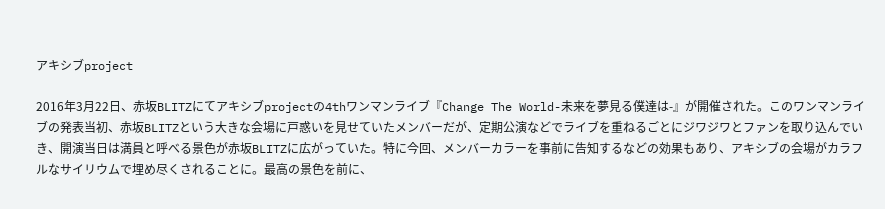アキシブproject

2016年3月22日、赤坂BLITZにてアキシブprojectの4thワンマンライブ『Change The World-未来を夢見る僕達は-』が開催された。このワンマンライブの発表当初、赤坂BLITZという大きな会場に戸惑いを見せていたメンバーだが、定期公演などでライブを重ねるごとにジワジワとファンを取り込んでいき、開演当日は満員と呼べる景色が赤坂BLITZに広がっていた。特に今回、メンバーカラーを事前に告知するなどの効果もあり、アキシブの会場がカラフルなサイリウムで埋め尽くされることに。最高の景色を前に、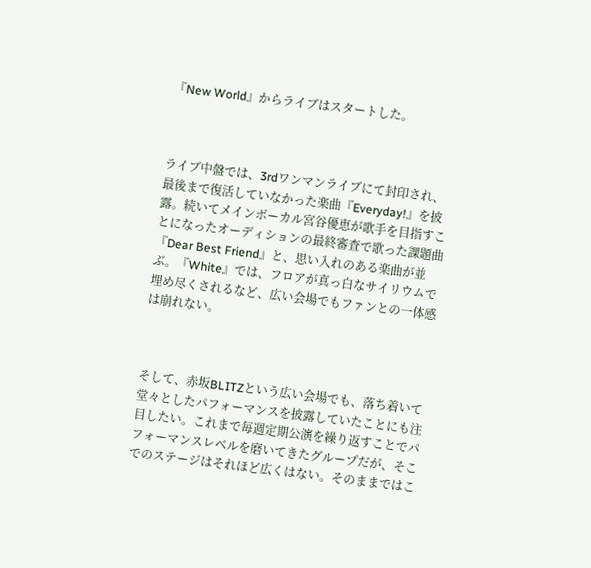『New World』からライブはスタートした。



ライブ中盤では、3rdワンマンライブにて封印され、最後まで復活していなかった楽曲『Everyday!』を披露。続いてメインボーカル宮谷優恵が歌手を目指すことになったオーディションの最終審査で歌った課題曲『Dear Best Friend』と、思い入れのある楽曲が並ぶ。『White』では、フロアが真っ白なサイリウムで埋め尽くされるなど、広い会場でもファンとの一体感は崩れない。



そして、赤坂BLITZという広い会場でも、落ち着いて堂々としたパフォーマンスを披露していたことにも注目したい。これまで毎週定期公演を繰り返すことでパフォーマンスレベルを磨いてきたグループだが、そこでのステージはそれほど広くはない。そのままではこ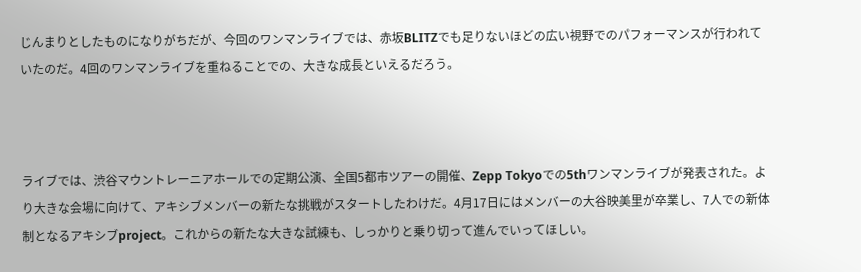じんまりとしたものになりがちだが、今回のワンマンライブでは、赤坂BLITZでも足りないほどの広い視野でのパフォーマンスが行われていたのだ。4回のワンマンライブを重ねることでの、大きな成長といえるだろう。



ライブでは、渋谷マウントレーニアホールでの定期公演、全国5都市ツアーの開催、Zepp Tokyoでの5thワンマンライブが発表された。より大きな会場に向けて、アキシブメンバーの新たな挑戦がスタートしたわけだ。4月17日にはメンバーの大谷映美里が卒業し、7人での新体制となるアキシブproject。これからの新たな大きな試練も、しっかりと乗り切って進んでいってほしい。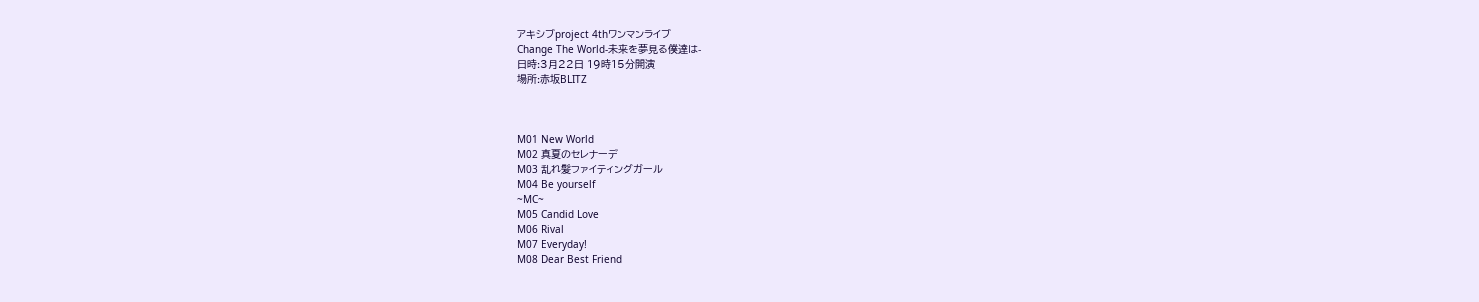アキシブproject 4thワンマンライブ
Change The World-未来を夢見る僕達は-
日時:3月22日 19時15分開演
場所:赤坂BLITZ



M01 New World
M02 真夏のセレナーデ
M03 乱れ髪ファイティングガール
M04 Be yourself
~MC~
M05 Candid Love
M06 Rival
M07 Everyday!
M08 Dear Best Friend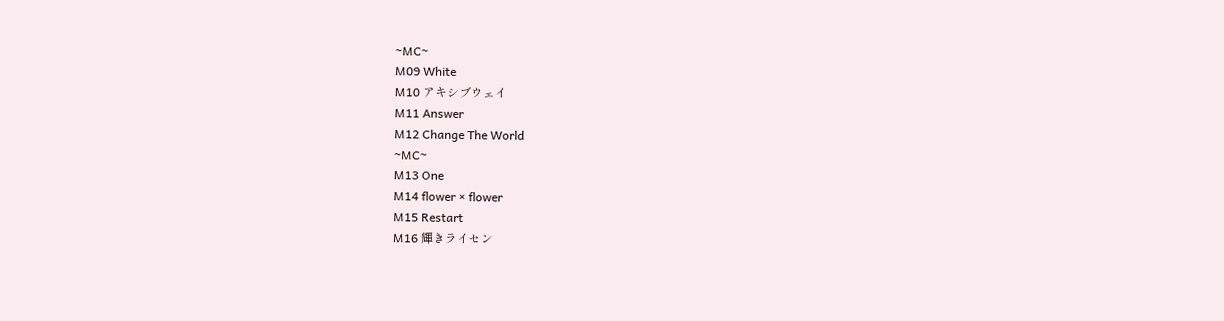~MC~
M09 White
M10 アキシブウェイ
M11 Answer
M12 Change The World
~MC~
M13 One
M14 flower × flower
M15 Restart
M16 輝きライセン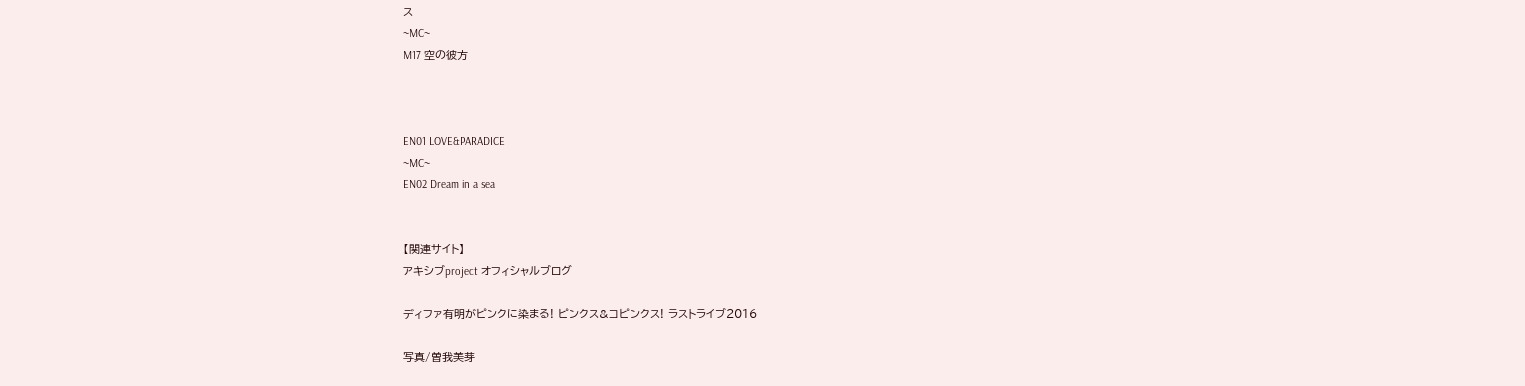ス
~MC~
M17 空の彼方



EN01 LOVE&PARADICE
~MC~
EN02 Dream in a sea


【関連サイト】
アキシブproject オフィシャルブログ

ディファ有明がピンクに染まる! ピンクス&コピンクス! ラストライブ2016

写真/曽我美芽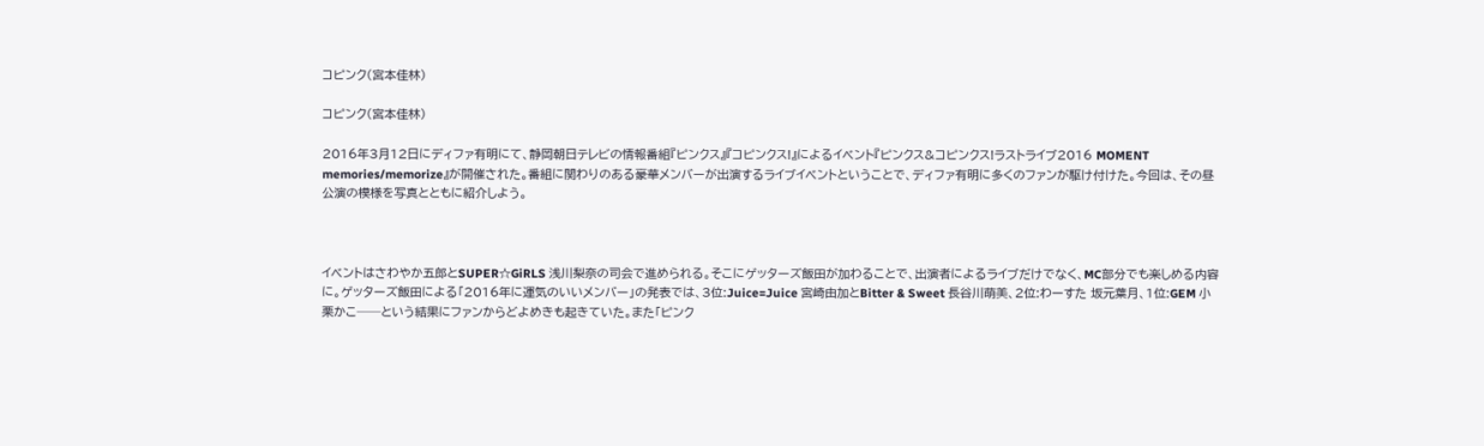コピンク(宮本佳林)

コピンク(宮本佳林)

2016年3月12日にディファ有明にて、静岡朝日テレビの情報番組『ピンクス』『コピンクス!』によるイベント『ピンクス&コピンクス!ラストライブ2016 MOMENT memories/memorize』が開催された。番組に関わりのある豪華メンバーが出演するライブイベントということで、ディファ有明に多くのファンが駆け付けた。今回は、その昼公演の模様を写真とともに紹介しよう。



イベントはさわやか五郎とSUPER☆GiRLS 浅川梨奈の司会で進められる。そこにゲッターズ飯田が加わることで、出演者によるライブだけでなく、MC部分でも楽しめる内容に。ゲッターズ飯田による「2016年に運気のいいメンバー」の発表では、3位:Juice=Juice 宮崎由加とBitter & Sweet 長谷川萌美、2位:わーすた 坂元葉月、1位:GEM 小栗かこ──という結果にファンからどよめきも起きていた。また「ピンク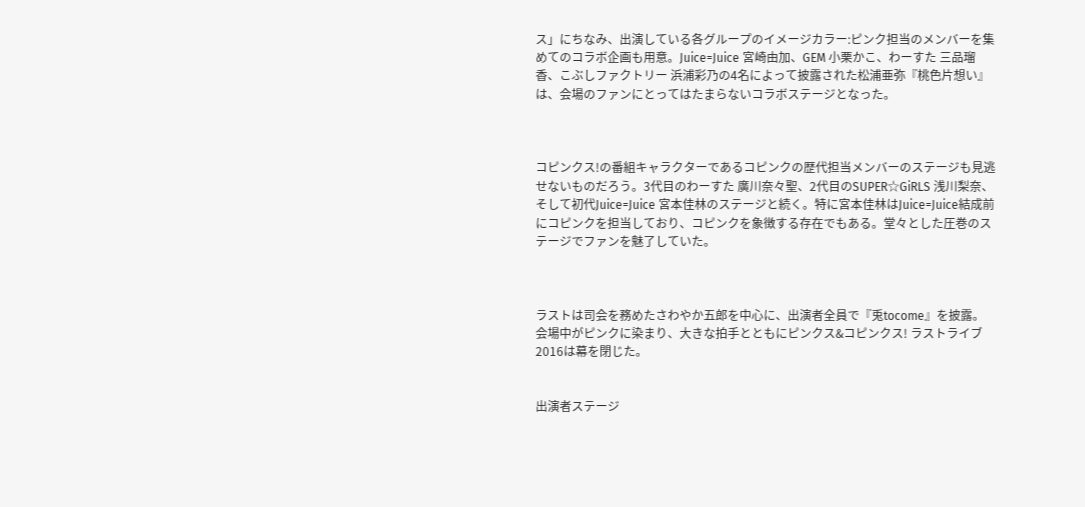ス」にちなみ、出演している各グループのイメージカラー:ピンク担当のメンバーを集めてのコラボ企画も用意。Juice=Juice 宮崎由加、GEM 小栗かこ、わーすた 三品瑠香、こぶしファクトリー 浜浦彩乃の4名によって披露された松浦亜弥『桃色片想い』は、会場のファンにとってはたまらないコラボステージとなった。



コピンクス!の番組キャラクターであるコピンクの歴代担当メンバーのステージも見逃せないものだろう。3代目のわーすた 廣川奈々聖、2代目のSUPER☆GiRLS 浅川梨奈、そして初代Juice=Juice 宮本佳林のステージと続く。特に宮本佳林はJuice=Juice結成前にコピンクを担当しており、コピンクを象徴する存在でもある。堂々とした圧巻のステージでファンを魅了していた。



ラストは司会を務めたさわやか五郎を中心に、出演者全員で『兎tocome』を披露。会場中がピンクに染まり、大きな拍手とともにピンクス&コピンクス! ラストライブ2016は幕を閉じた。


出演者ステージ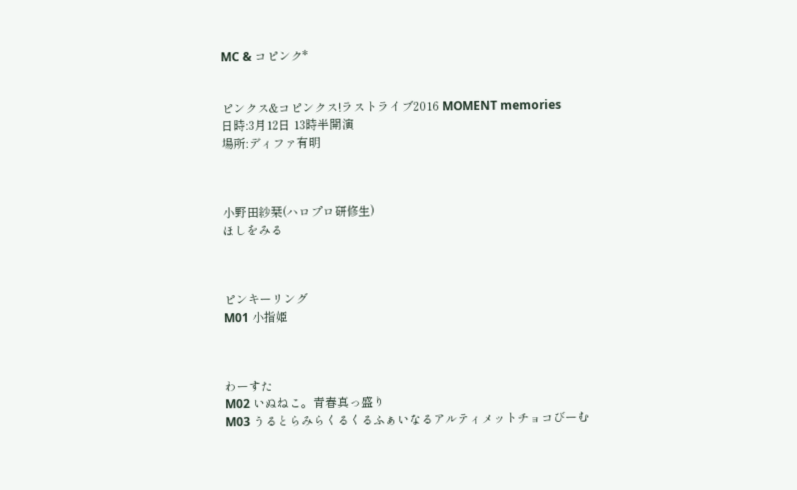MC & コピンク*


ピンクス&コピンクス!ラストライブ2016 MOMENT memories
日時:3月12日 13時半開演
場所:ディファ有明



小野田紗栞(ハロプロ研修生)
ほしをみる



ピンキーリング
M01 小指姫



わーすた
M02 いぬねこ。青春真っ盛り
M03 うるとらみらくるくるふぁいなるアルティメットチョコびーむ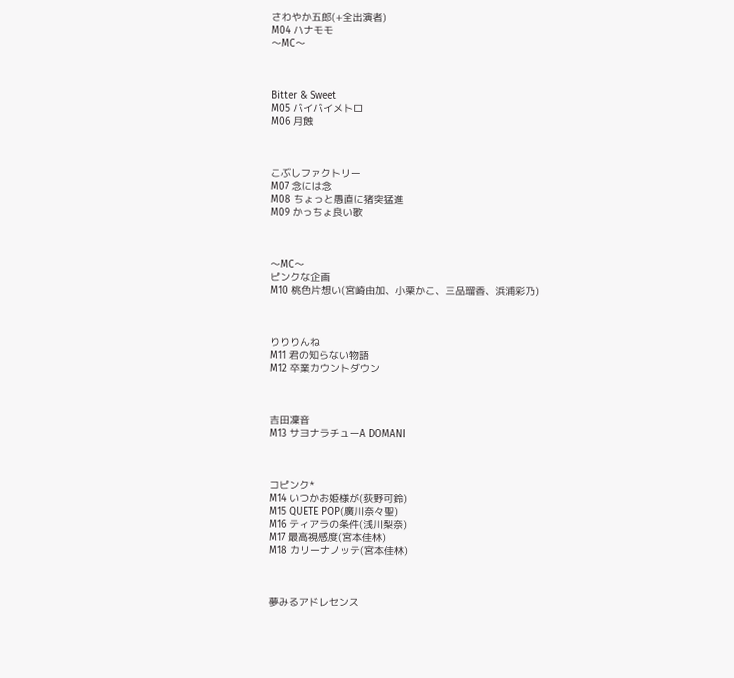さわやか五郎(+全出演者)
M04 ハナモモ
〜MC〜



Bitter & Sweet
M05 バイバイメトロ
M06 月蝕



こぶしファクトリー
M07 念には念
M08 ちょっと愚直に猪突猛進
M09 かっちょ良い歌



〜MC〜
ピンクな企画
M10 桃色片想い(宮崎由加、小栗かこ、三品瑠香、浜浦彩乃)



りりりんね
M11 君の知らない物語
M12 卒業カウントダウン



吉田凜音
M13 サヨナラチューA DOMANI



コピンク*
M14 いつかお姫様が(荻野可鈴)
M15 QUETE POP(廣川奈々聖)
M16 ティアラの条件(浅川梨奈)
M17 最高視感度(宮本佳林)
M18 カリーナノッテ(宮本佳林)



夢みるアドレセンス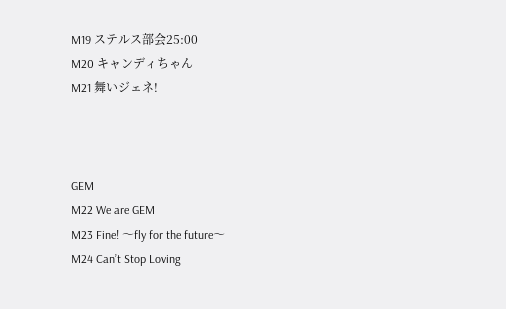M19 ステルス部会25:00
M20 キャンディちゃん
M21 舞いジェネ!



GEM
M22 We are GEM
M23 Fine! 〜fly for the future〜
M24 Can’t Stop Loving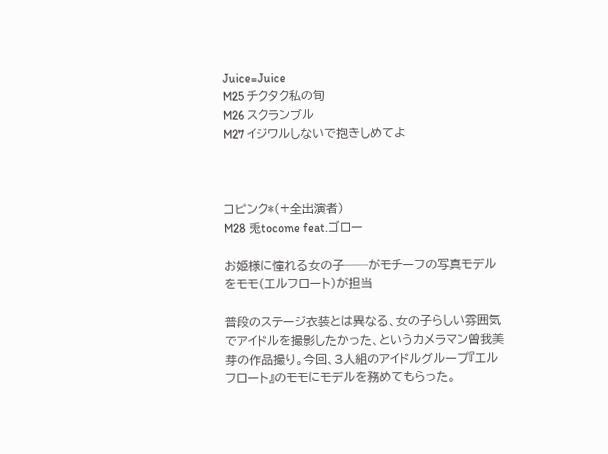Juice=Juice
M25 チクタク私の旬
M26 スクランブル
M27 イジワルしないで抱きしめてよ



コピンク*(+全出演者)
M28 兎tocome feat.ゴロー

お姫様に憧れる女の子──がモチーフの写真モデルをモモ(エルフロート)が担当

普段のステージ衣装とは異なる、女の子らしい雰囲気でアイドルを撮影したかった、というカメラマン曽我美芽の作品撮り。今回、3人組のアイドルグループ『エルフロート』のモモにモデルを務めてもらった。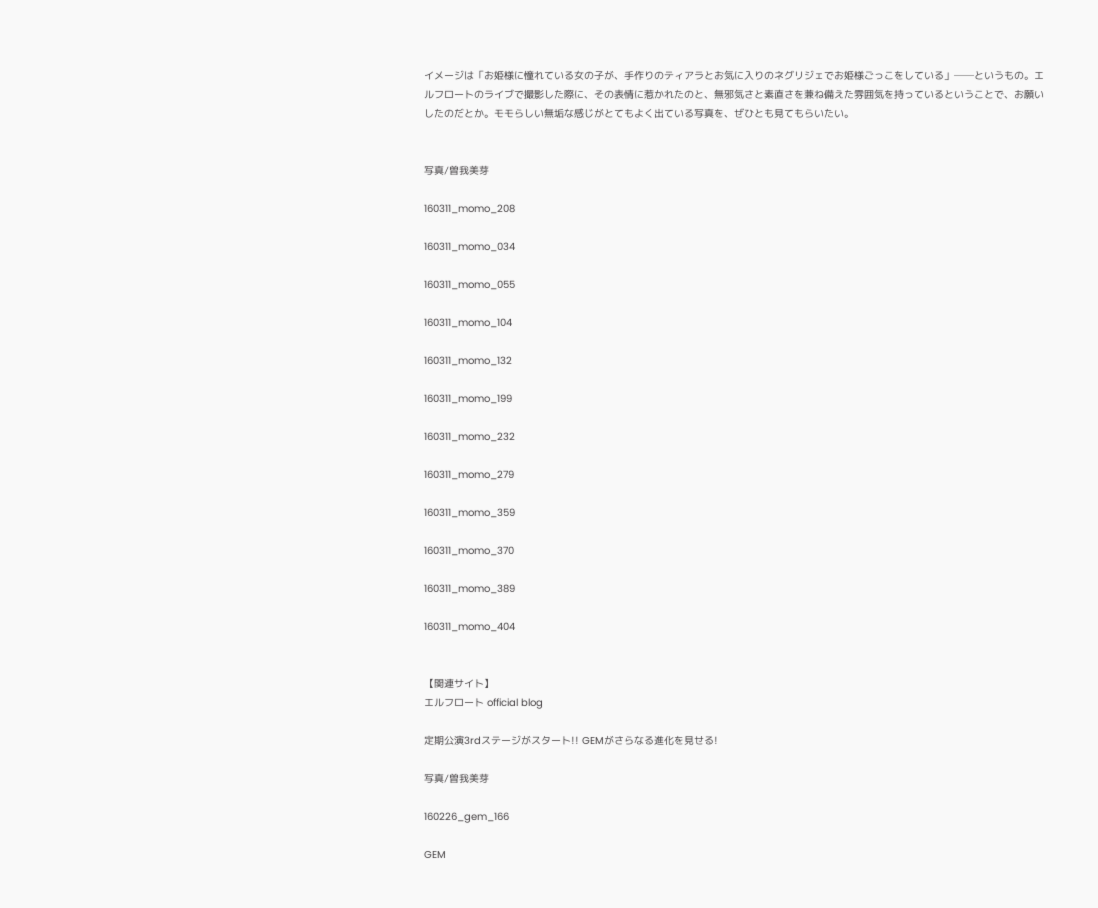イメージは「お姫様に憧れている女の子が、手作りのティアラとお気に入りのネグリジェでお姫様ごっこをしている」──というもの。エルフロートのライブで撮影した際に、その表情に惹かれたのと、無邪気さと素直さを兼ね備えた雰囲気を持っているということで、お願いしたのだとか。モモらしい無垢な感じがとてもよく出ている写真を、ぜひとも見てもらいたい。


写真/曽我美芽

160311_momo_208

160311_momo_034

160311_momo_055

160311_momo_104

160311_momo_132

160311_momo_199

160311_momo_232

160311_momo_279

160311_momo_359

160311_momo_370

160311_momo_389

160311_momo_404


【関連サイト】
エルフロート official blog

定期公演3rdステージがスタート!! GEMがさらなる進化を見せる!

写真/曽我美芽

160226_gem_166

GEM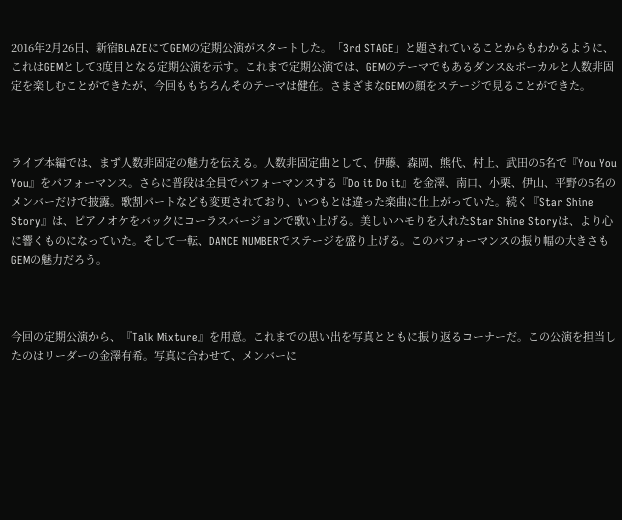2016年2月26日、新宿BLAZEにてGEMの定期公演がスタートした。「3rd STAGE」と題されていることからもわかるように、これはGEMとして3度目となる定期公演を示す。これまで定期公演では、GEMのテーマでもあるダンス&ボーカルと人数非固定を楽しむことができたが、今回ももちろんそのテーマは健在。さまざまなGEMの顔をステージで見ることができた。



ライブ本編では、まず人数非固定の魅力を伝える。人数非固定曲として、伊藤、森岡、熊代、村上、武田の5名で『You You You』をパフォーマンス。さらに普段は全員でパフォーマンスする『Do it Do it』を金澤、南口、小栗、伊山、平野の5名のメンバーだけで披露。歌割パートなども変更されており、いつもとは違った楽曲に仕上がっていた。続く『Star Shine Story』は、ピアノオケをバックにコーラスバージョンで歌い上げる。美しいハモりを入れたStar Shine Storyは、より心に響くものになっていた。そして一転、DANCE NUMBERでステージを盛り上げる。このパフォーマンスの振り幅の大きさもGEMの魅力だろう。



今回の定期公演から、『Talk Mixture』を用意。これまでの思い出を写真とともに振り返るコーナーだ。この公演を担当したのはリーダーの金澤有希。写真に合わせて、メンバーに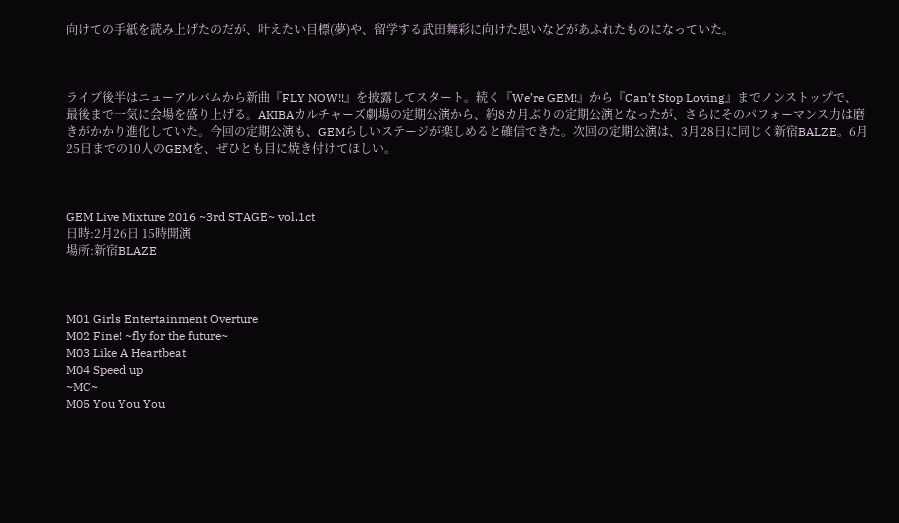向けての手紙を読み上げたのだが、叶えたい目標(夢)や、留学する武田舞彩に向けた思いなどがあふれたものになっていた。



ライブ後半はニューアルバムから新曲『FLY NOW!!』を披露してスタート。続く『We’re GEM!』から『Can’t Stop Loving』までノンストップで、最後まで一気に会場を盛り上げる。AKIBAカルチャーズ劇場の定期公演から、約8カ月ぶりの定期公演となったが、さらにそのパフォーマンス力は磨きがかかり進化していた。今回の定期公演も、GEMらしいステージが楽しめると確信できた。次回の定期公演は、3月28日に同じく新宿BALZE。6月25日までの10人のGEMを、ぜひとも目に焼き付けてほしい。



GEM Live Mixture 2016 ~3rd STAGE~ vol.1ct
日時:2月26日 15時開演
場所:新宿BLAZE



M01 Girls Entertainment Overture
M02 Fine! ~fly for the future~
M03 Like A Heartbeat
M04 Speed up
~MC~
M05 You You You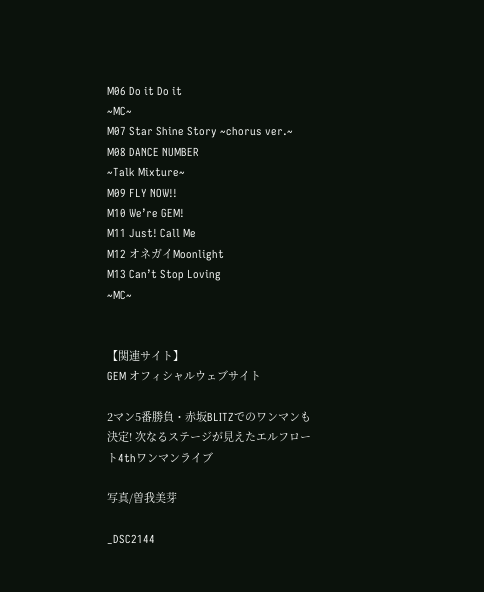M06 Do it Do it
~MC~
M07 Star Shine Story ~chorus ver.~
M08 DANCE NUMBER
~Talk Mixture~
M09 FLY NOW!!
M10 We’re GEM!
M11 Just! Call Me
M12 オネガイMoonlight
M13 Can’t Stop Loving
~MC~


【関連サイト】
GEM オフィシャルウェブサイト

2マン5番勝負・赤坂BLITZでのワンマンも決定! 次なるステージが見えたエルフロート4thワンマンライブ

写真/曽我美芽

_DSC2144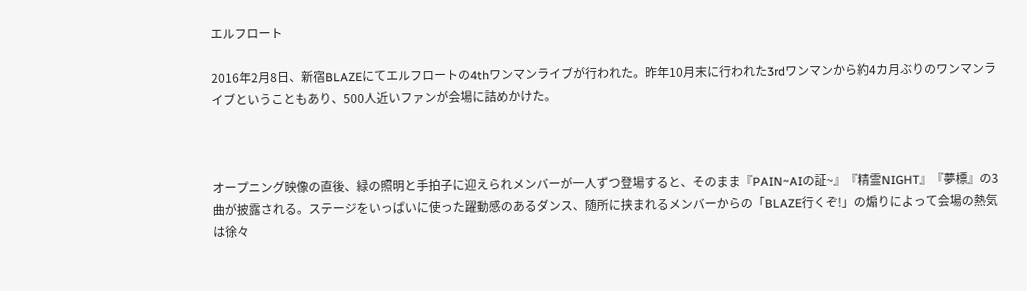エルフロート

2016年2月8日、新宿BLAZEにてエルフロートの4thワンマンライブが行われた。昨年10月末に行われた3rdワンマンから約4カ月ぶりのワンマンライブということもあり、500人近いファンが会場に詰めかけた。



オープニング映像の直後、緑の照明と手拍子に迎えられメンバーが一人ずつ登場すると、そのまま『PAIN~AIの証~』『精霊NIGHT』『夢標』の3曲が披露される。ステージをいっぱいに使った躍動感のあるダンス、随所に挟まれるメンバーからの「BLAZE行くぞ!」の煽りによって会場の熱気は徐々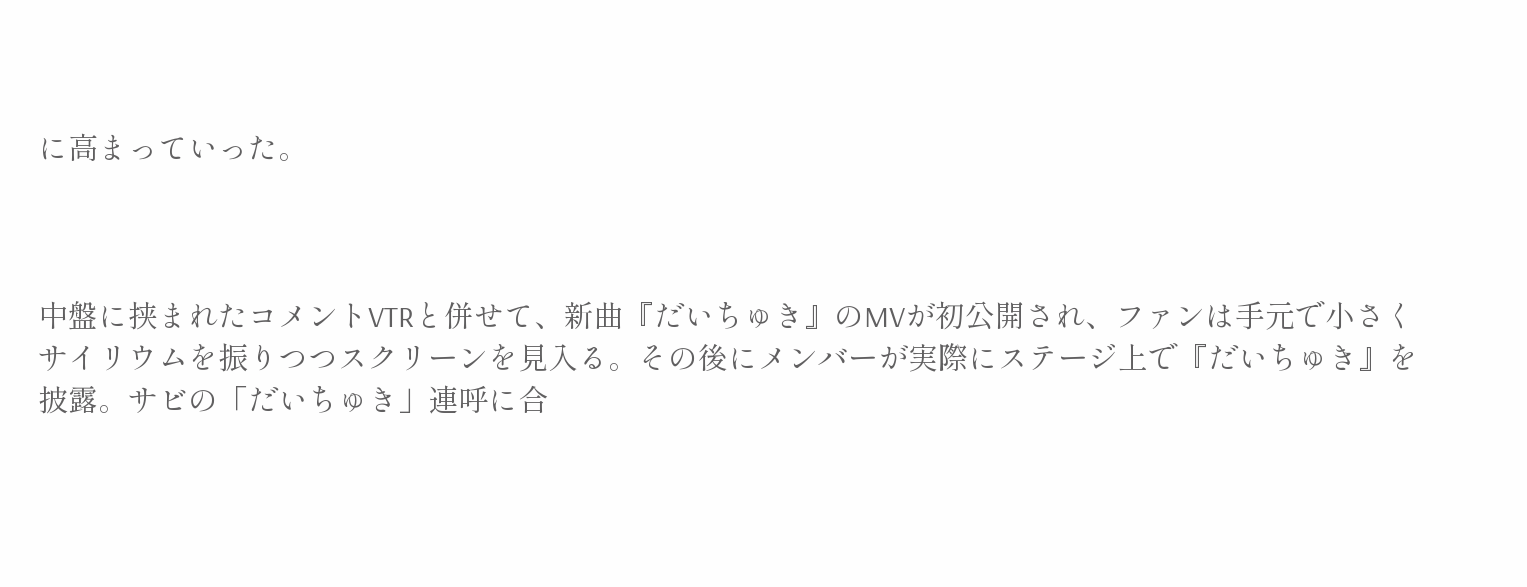に高まっていった。



中盤に挟まれたコメントVTRと併せて、新曲『だいちゅき』のMVが初公開され、ファンは手元で小さくサイリウムを振りつつスクリーンを見入る。その後にメンバーが実際にステージ上で『だいちゅき』を披露。サビの「だいちゅき」連呼に合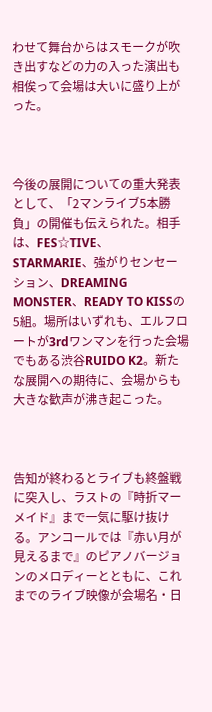わせて舞台からはスモークが吹き出すなどの力の入った演出も相俟って会場は大いに盛り上がった。



今後の展開についての重大発表として、「2マンライブ5本勝負」の開催も伝えられた。相手は、FES☆TIVE、STARMARIE、強がりセンセーション、DREAMING MONSTER、READY TO KISSの5組。場所はいずれも、エルフロートが3rdワンマンを行った会場でもある渋谷RUIDO K2。新たな展開への期待に、会場からも大きな歓声が沸き起こった。



告知が終わるとライブも終盤戦に突入し、ラストの『時折マーメイド』まで一気に駆け抜ける。アンコールでは『赤い月が見えるまで』のピアノバージョンのメロディーとともに、これまでのライブ映像が会場名・日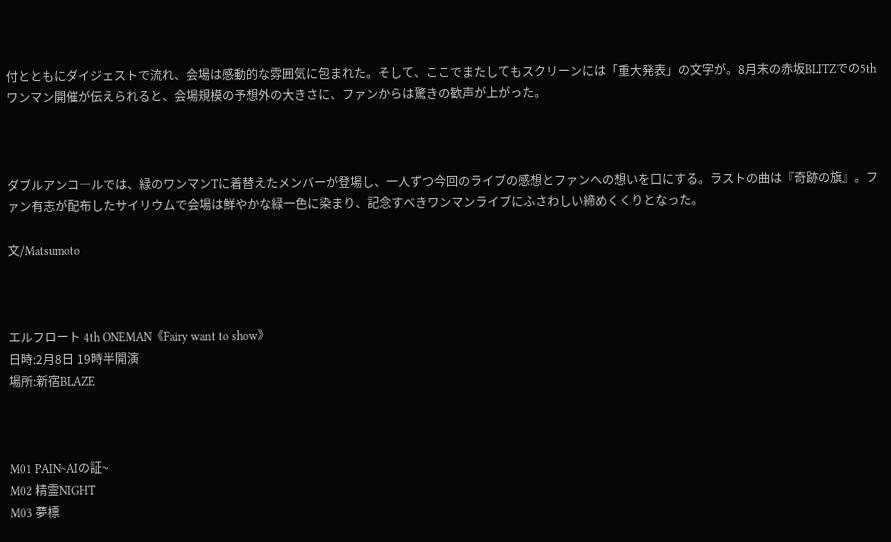付とともにダイジェストで流れ、会場は感動的な雰囲気に包まれた。そして、ここでまたしてもスクリーンには「重大発表」の文字が。8月末の赤坂BLITZでの5thワンマン開催が伝えられると、会場規模の予想外の大きさに、ファンからは驚きの歓声が上がった。



ダブルアンコ―ルでは、緑のワンマンTに着替えたメンバーが登場し、一人ずつ今回のライブの感想とファンへの想いを口にする。ラストの曲は『奇跡の旗』。ファン有志が配布したサイリウムで会場は鮮やかな緑一色に染まり、記念すべきワンマンライブにふさわしい締めくくりとなった。

文/Matsumoto



エルフロート 4th ONEMAN《Fairy want to show》
日時:2月8日 19時半開演
場所:新宿BLAZE



M01 PAIN~AIの証~
M02 精霊NIGHT
M03 夢標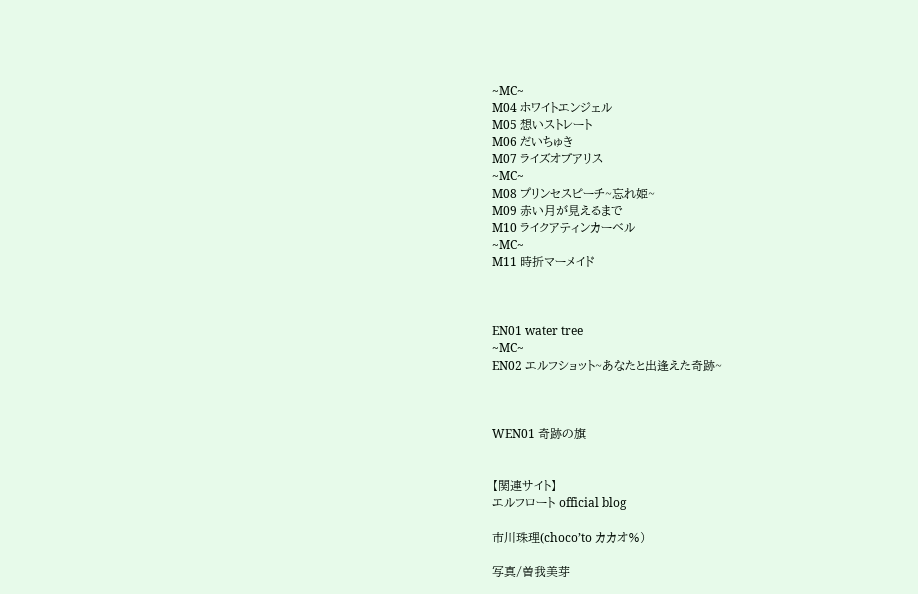~MC~
M04 ホワイトエンジェル
M05 想いストレート
M06 だいちゅき
M07 ライズオブアリス
~MC~
M08 プリンセスピーチ~忘れ姫~
M09 赤い月が見えるまで
M10 ライクアティンカーベル
~MC~
M11 時折マーメイド



EN01 water tree
~MC~
EN02 エルフショット~あなたと出逢えた奇跡~



WEN01 奇跡の旗


【関連サイト】
エルフロート official blog

市川珠理(choco’to カカオ%)

写真/曽我美芽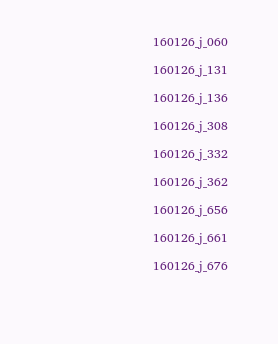160126_j_060

160126_j_131

160126_j_136

160126_j_308

160126_j_332

160126_j_362

160126_j_656

160126_j_661

160126_j_676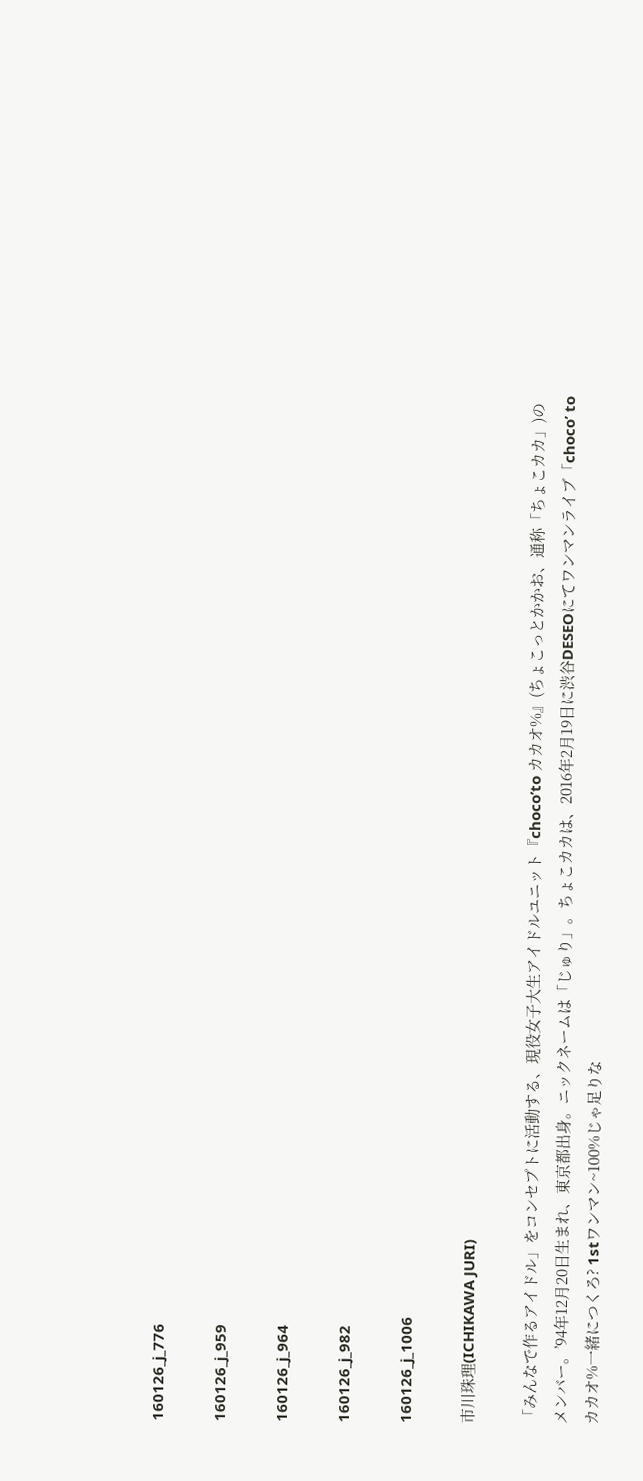160126_j_776

160126_j_959

160126_j_964

160126_j_982

160126_j_1006

市川珠理(ICHIKAWA JURI)

「みんなで作るアイドル」をコンセプトに活動する、現役女子大生アイドルユニット『choco’to カカオ%』(ちょこっとかかお、通称「ちょこカカ」)のメンバー。’94年12月20日生まれ、東京都出身。ニックネームは「じゅり」。ちょこカカは、2016年2月19日に渋谷DESEOにてワンマンライブ「choco’ to カカオ%一緒につくろ? 1stワンマン~100%じゃ足りな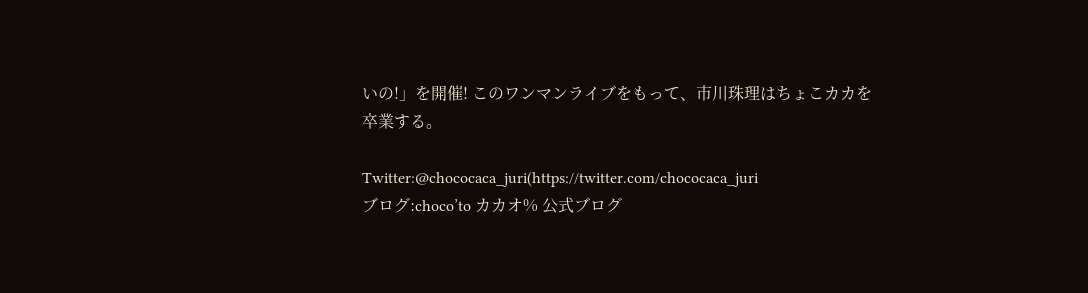いの!」を開催! このワンマンライブをもって、市川珠理はちょこカカを卒業する。

Twitter:@chococaca_juri(https://twitter.com/chococaca_juri
ブログ:choco’to カカオ% 公式ブログ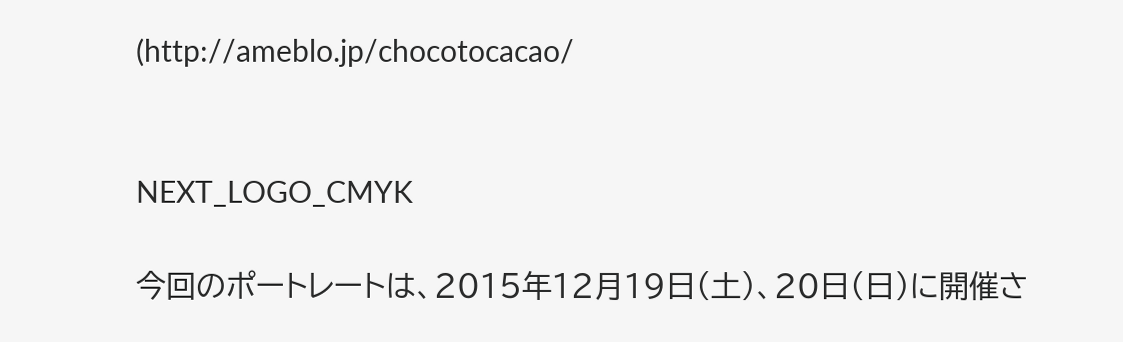(http://ameblo.jp/chocotocacao/


NEXT_LOGO_CMYK

今回のポートレートは、2015年12月19日(土)、20日(日)に開催さ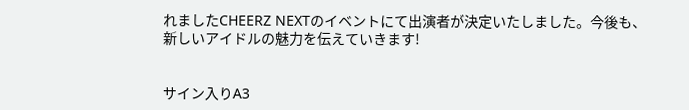れましたCHEERZ NEXTのイベントにて出演者が決定いたしました。今後も、新しいアイドルの魅力を伝えていきます!


サイン入りA3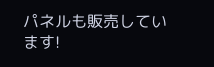パネルも販売しています!